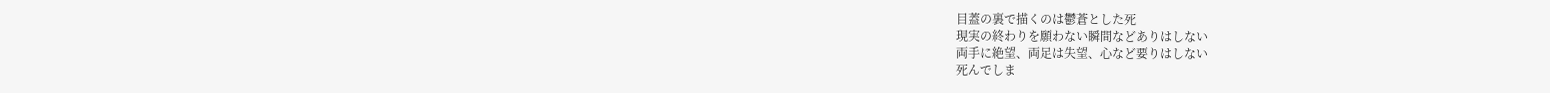目蓋の裏で描くのは鬱蒼とした死
現実の終わりを願わない瞬間などありはしない
両手に絶望、両足は失望、心など要りはしない
死んでしま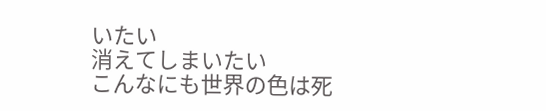いたい
消えてしまいたい
こんなにも世界の色は死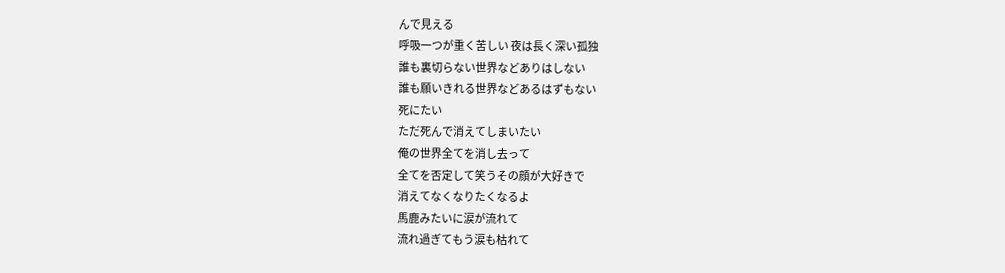んで見える
呼吸一つが重く苦しい 夜は長く深い孤独
誰も裏切らない世界などありはしない
誰も願いきれる世界などあるはずもない
死にたい
ただ死んで消えてしまいたい
俺の世界全てを消し去って
全てを否定して笑うその顔が大好きで
消えてなくなりたくなるよ
馬鹿みたいに涙が流れて
流れ過ぎてもう涙も枯れて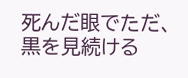死んだ眼でただ、黒を見続ける